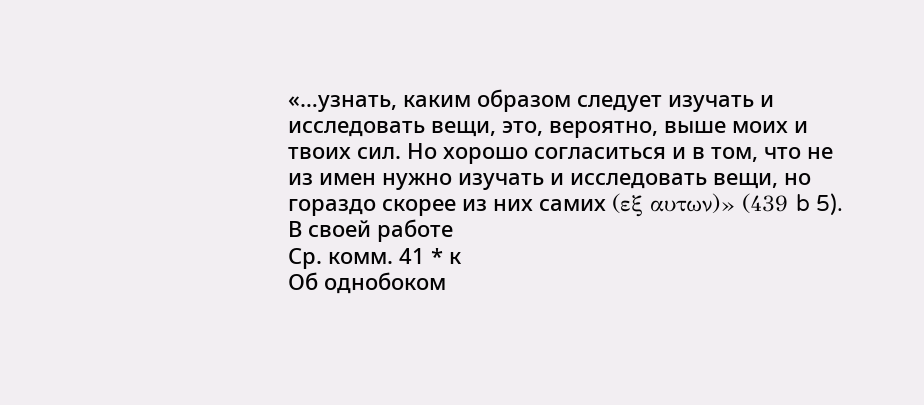«…узнать, каким образом следует изучать и исследовать вещи, это, вероятно, выше моих и твоих сил. Но хорошо согласиться и в том, что не из имен нужно изучать и исследовать вещи, но гораздо скорее из них самих (εξ αυτων)» (439 b 5).
В своей работе
Ср. комм. 41 * к
Об однобоком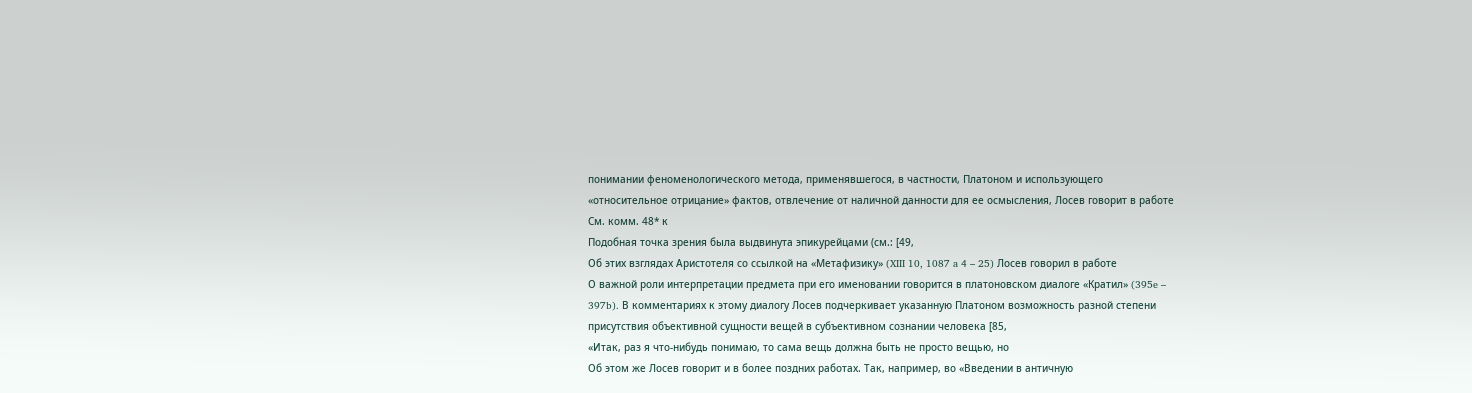понимании феноменологического метода, применявшегося, в частности, Платоном и использующего «относительное отрицание» фактов, отвлечение от наличной данности для ее осмысления, Лосев говорит в работе
См. комм. 48* к
Подобная точка зрения была выдвинута эпикурейцами (см.: [49,
Об этих взглядах Аристотеля со ссылкой на «Метафизику» (XIII 10, 1087 a 4 – 25) Лосев говорил в работе
О важной роли интерпретации предмета при его именовании говорится в платоновском диалоге «Кратил» (395e – 397b). В комментариях к этому диалогу Лосев подчеркивает указанную Платоном возможность разной степени присутствия объективной сущности вещей в субъективном сознании человека [85,
«Итак, раз я что-нибудь понимаю, то сама вещь должна быть не просто вещью, но
Об этом же Лосев говорит и в более поздних работах. Так, например, во «Введении в античную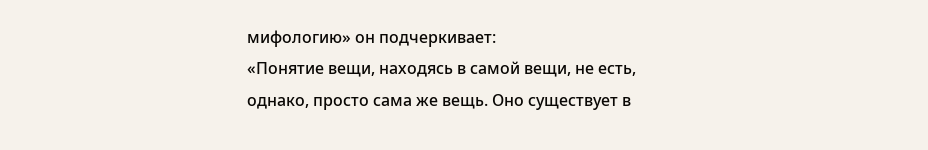мифологию» он подчеркивает:
«Понятие вещи, находясь в самой вещи, не есть, однако, просто сама же вещь. Оно существует в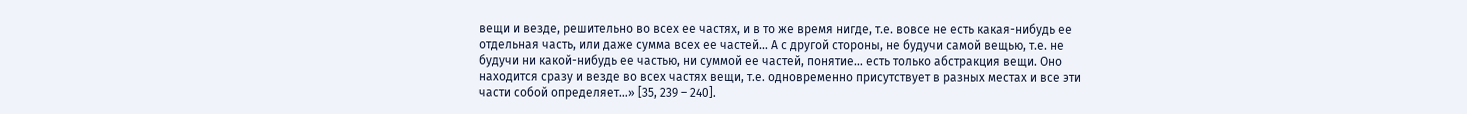вещи и везде, решительно во всех ее частях, и в то же время нигде, т.е. вовсе не есть какая-нибудь ее отдельная часть, или даже сумма всех ее частей… А с другой стороны, не будучи самой вещью, т.е. не будучи ни какой-нибудь ее частью, ни суммой ее частей, понятие… есть только абстракция вещи. Оно находится сразу и везде во всех частях вещи, т.е. одновременно присутствует в разных местах и все эти части собой определяет…» [35, 239 – 240].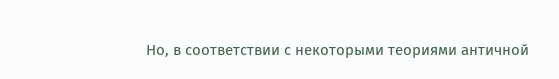Но, в соответствии с некоторыми теориями античной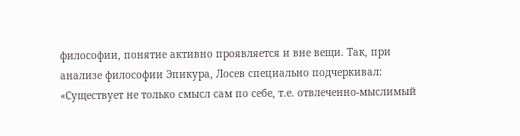философии, понятие активно проявляется и вне вещи. Так, при анализе философии Эпикура, Лосев специально подчеркивал:
«Существует не только смысл сам по себе, т.е. отвлеченно-мыслимый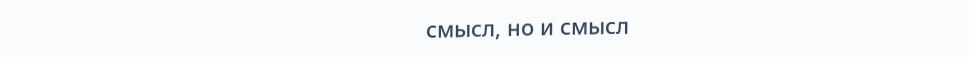смысл, но и смысл